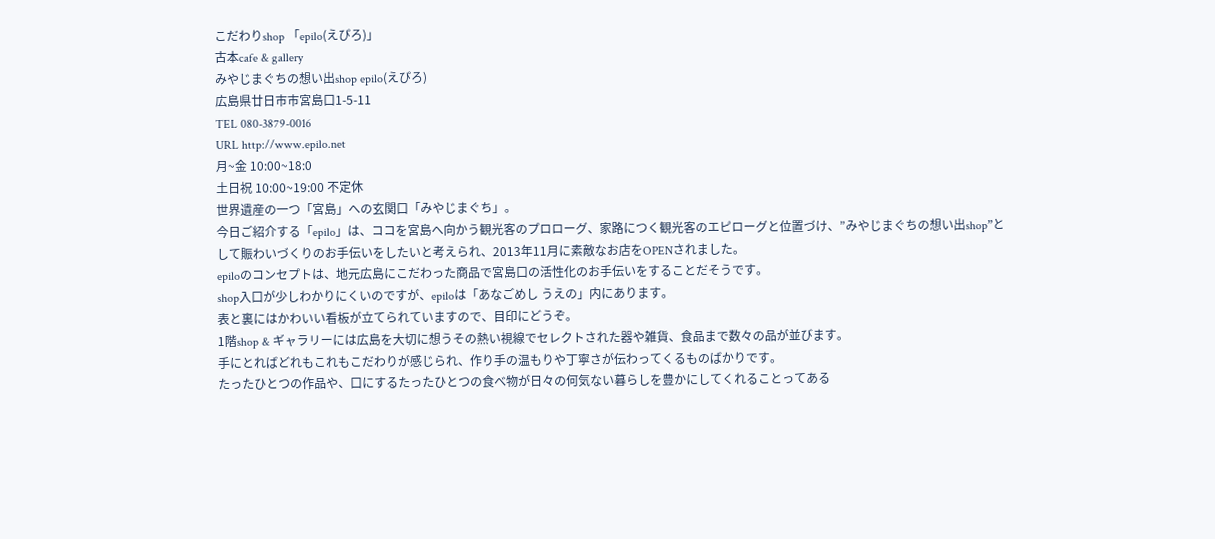こだわりshop 「epilo(えぴろ)」
古本cafe & gallery
みやじまぐちの想い出shop epilo(えぴろ)
広島県廿日市市宮島口1-5-11
TEL 080-3879-0016
URL http://www.epilo.net
月~金 10:00~18:0
土日祝 10:00~19:00 不定休
世界遺産の一つ「宮島」への玄関口「みやじまぐち」。
今日ご紹介する「epilo」は、ココを宮島へ向かう観光客のプロローグ、家路につく観光客のエピローグと位置づけ、”みやじまぐちの想い出shop”として賑わいづくりのお手伝いをしたいと考えられ、2013年11月に素敵なお店をOPENされました。
epiloのコンセプトは、地元広島にこだわった商品で宮島口の活性化のお手伝いをすることだそうです。
shop入口が少しわかりにくいのですが、epiloは「あなごめし うえの」内にあります。
表と裏にはかわいい看板が立てられていますので、目印にどうぞ。
1階shop & ギャラリーには広島を大切に想うその熱い視線でセレクトされた器や雑貨、食品まで数々の品が並びます。
手にとればどれもこれもこだわりが感じられ、作り手の温もりや丁寧さが伝わってくるものばかりです。
たったひとつの作品や、口にするたったひとつの食べ物が日々の何気ない暮らしを豊かにしてくれることってある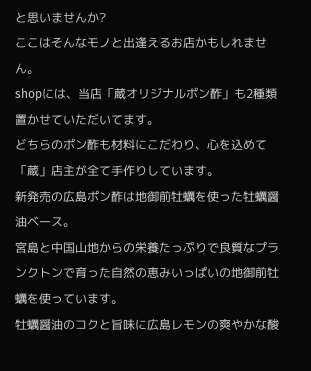と思いませんか?
ここはそんなモノと出逢えるお店かもしれません。
shopには、当店「蔵オリジナルポン酢」も2種類置かせていただいてます。
どちらのポン酢も材料にこだわり、心を込めて「蔵」店主が全て手作りしています。
新発売の広島ポン酢は地御前牡蠣を使った牡蠣醤油ベース。
宮島と中国山地からの栄養たっぷりで良質なプランクトンで育った自然の恵みいっぱいの地御前牡蠣を使っています。
牡蠣醤油のコクと旨味に広島レモンの爽やかな酸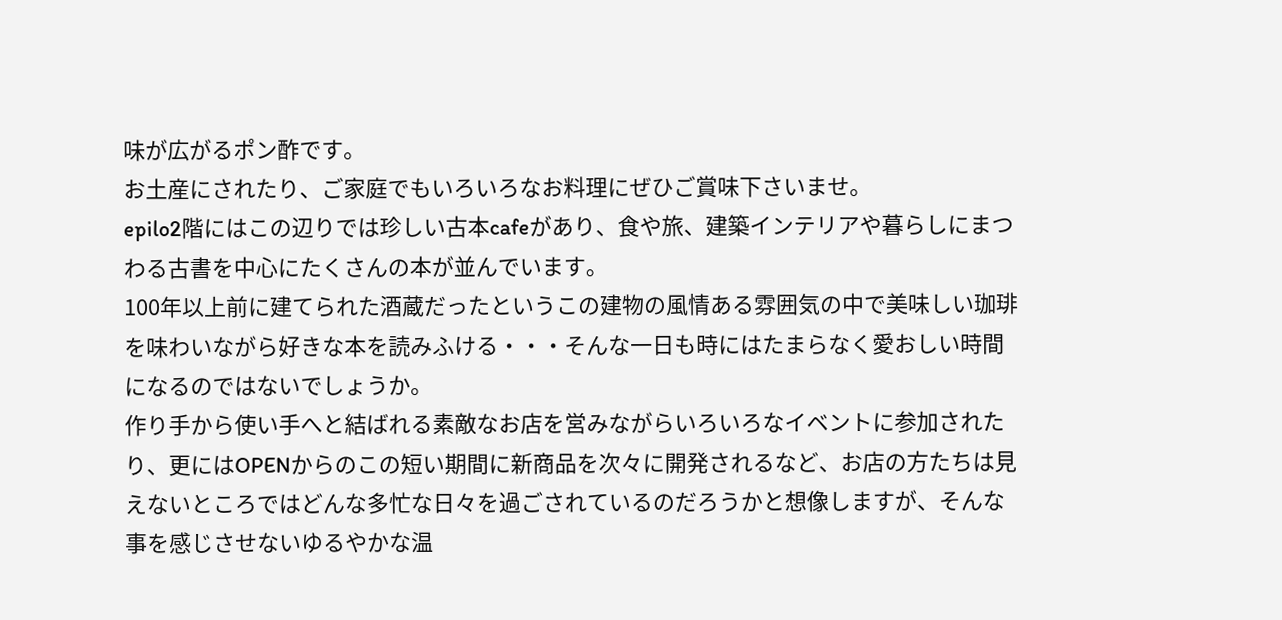味が広がるポン酢です。
お土産にされたり、ご家庭でもいろいろなお料理にぜひご賞味下さいませ。
epilo2階にはこの辺りでは珍しい古本cafeがあり、食や旅、建築インテリアや暮らしにまつわる古書を中心にたくさんの本が並んでいます。
100年以上前に建てられた酒蔵だったというこの建物の風情ある雰囲気の中で美味しい珈琲を味わいながら好きな本を読みふける・・・そんな一日も時にはたまらなく愛おしい時間になるのではないでしょうか。
作り手から使い手へと結ばれる素敵なお店を営みながらいろいろなイベントに参加されたり、更にはOPENからのこの短い期間に新商品を次々に開発されるなど、お店の方たちは見えないところではどんな多忙な日々を過ごされているのだろうかと想像しますが、そんな事を感じさせないゆるやかな温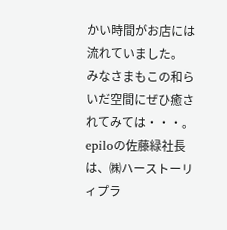かい時間がお店には流れていました。
みなさまもこの和らいだ空間にぜひ癒されてみては・・・。
epiloの佐藤緑社長は、㈱ハーストーリィプラ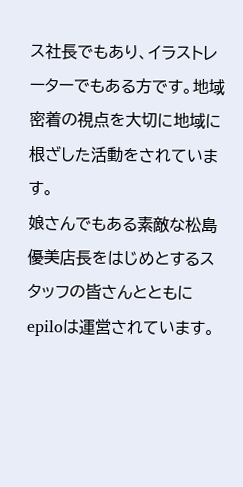ス社長でもあり、イラストレーターでもある方です。地域密着の視点を大切に地域に根ざした活動をされています。
娘さんでもある素敵な松島優美店長をはじめとするスタッフの皆さんとともにepiloは運営されています。